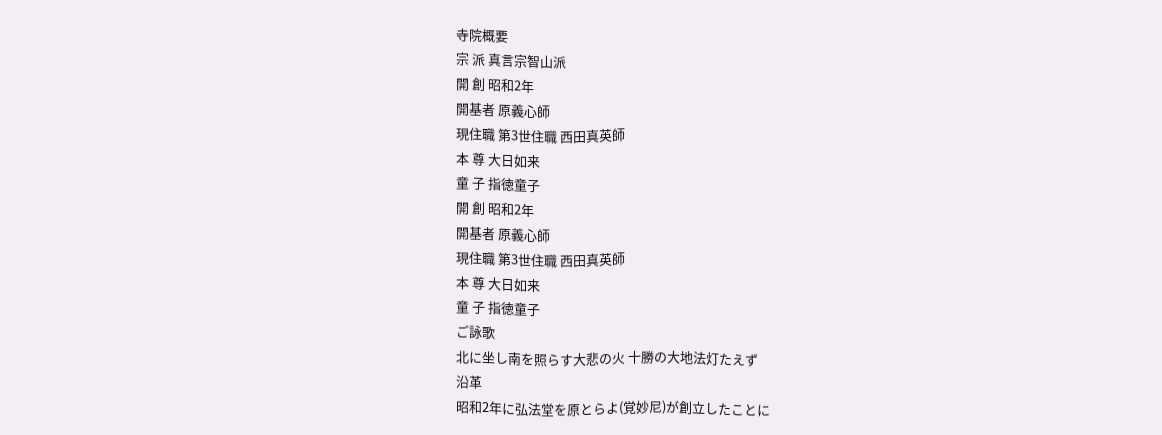寺院概要
宗 派 真言宗智山派
開 創 昭和2年
開基者 原義心師
現住職 第3世住職 西田真英師
本 尊 大日如来
童 子 指徳童子
開 創 昭和2年
開基者 原義心師
現住職 第3世住職 西田真英師
本 尊 大日如来
童 子 指徳童子
ご詠歌
北に坐し南を照らす大悲の火 十勝の大地法灯たえず
沿革
昭和2年に弘法堂を原とらよ(覚妙尼)が創立したことに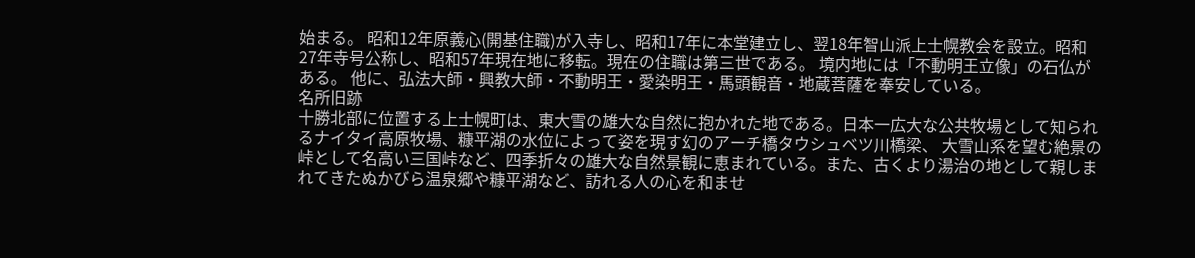始まる。 昭和12年原義心(開基住職)が入寺し、昭和17年に本堂建立し、翌18年智山派上士幌教会を設立。昭和27年寺号公称し、昭和57年現在地に移転。現在の住職は第三世である。 境内地には「不動明王立像」の石仏がある。 他に、弘法大師・興教大師・不動明王・愛染明王・馬頭観音・地蔵菩薩を奉安している。
名所旧跡
十勝北部に位置する上士幌町は、東大雪の雄大な自然に抱かれた地である。日本一広大な公共牧場として知られるナイタイ高原牧場、糠平湖の水位によって姿を現す幻のアーチ橋タウシュベツ川橋梁、 大雪山系を望む絶景の峠として名高い三国峠など、四季折々の雄大な自然景観に恵まれている。また、古くより湯治の地として親しまれてきたぬかびら温泉郷や糠平湖など、訪れる人の心を和ませ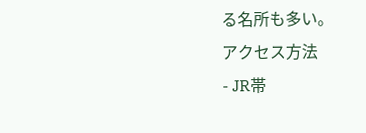る名所も多い。
アクセス方法
- JR帯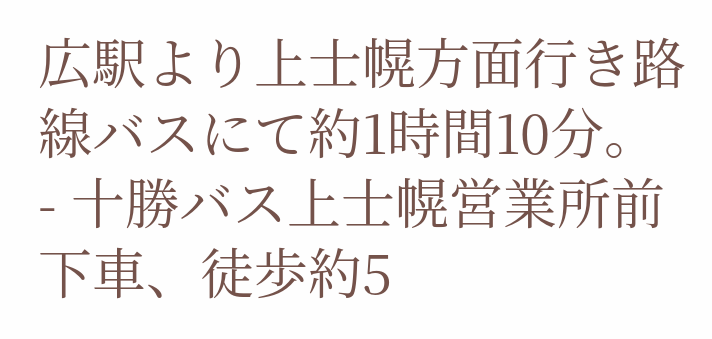広駅より上士幌方面行き路線バスにて約1時間10分。
- 十勝バス上士幌営業所前下車、徒歩約5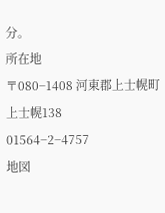分。
所在地
〒080−1408 河東郡上士幌町上士幌138
01564−2−4757
地図